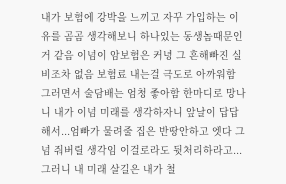내가 보험에 강박을 느끼고 자꾸 가입하는 이유를 곰곰 생각해보니 하나있는 동생놈때문인거 같음 이넘이 암보험은 커녕 그 흔해빠진 실비조차 없음 보험료 내는걸 극도로 아까워함 그러면서 술담배는 엄청 좋아함 한마디로 망나니 내가 이넘 미래를 생각하자니 앞날이 답답해서...엄빠가 물려줄 집은 반땅안하고 엣다 그넘 줘버릴 생각임 이걸로라도 뒷처리하라고...그러니 내 미래 살길은 내가 철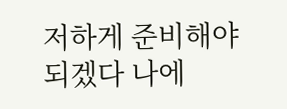저하게 준비해야 되겠다 나에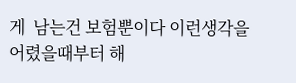게  남는건 보험뿐이다 이런생각을 어렸을때부터 해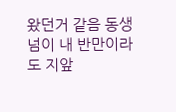왔던거 같음 동생넘이 내 반만이라도 지앞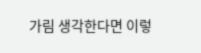가림 생각한다면 이렇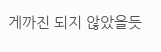게까진 되지 않았을듯